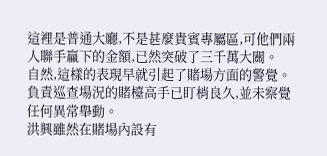這裡是普通大廳,不是甚麼貴賓專屬區,可他們兩人聯手贏下的金額,已然突破了三千萬大關。
自然,這樣的表現早就引起了賭場方面的警覺。
負責巡查場況的賭檯高手已盯梢良久,並未察覺任何異常舉動。
洪興雖然在賭場內設有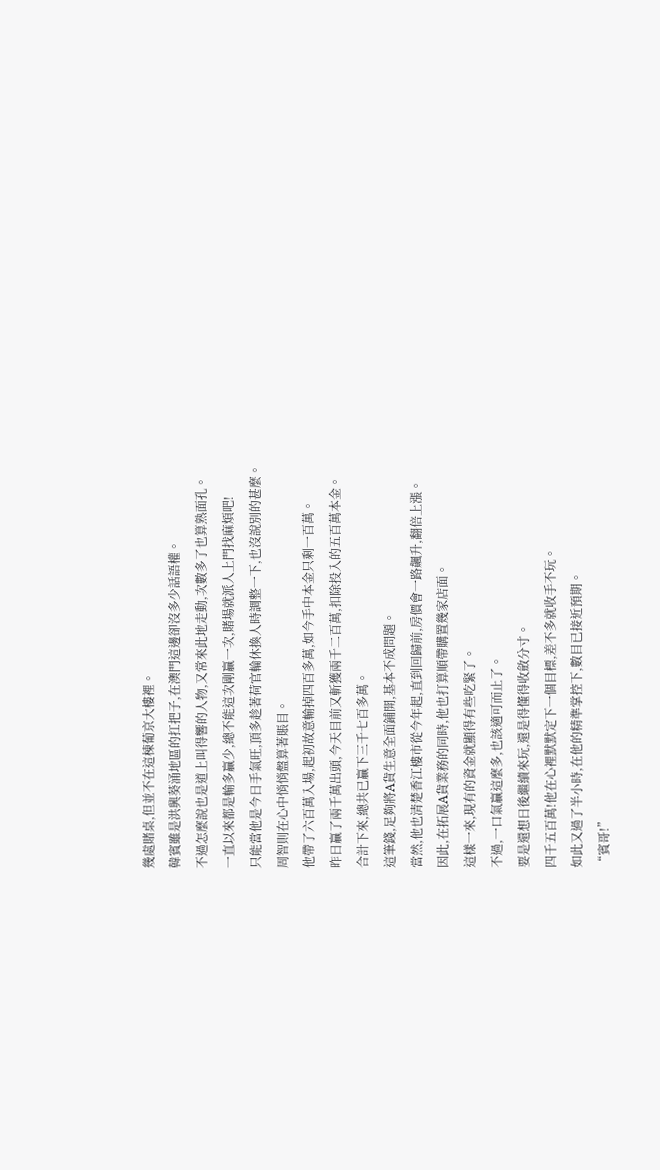幾處賭桌,但並不在這棟葡京大樓裡。
韓賓雖是洪興葵涌地區的扛把子,在澳門這邊卻沒多少話語權。
不過怎麼說也是道上叫得響的人物,又常來此地走動,次數多了也算熟面孔。
一直以來都是輸多贏少,總不能這次剛贏一次,賭場就派人上門找麻煩吧!
只能當他是今日手氣旺,頂多趁著荷官輪休換人時調整一下,也沒說別的甚麼。
周智則在心中悄悄盤算著賬目。
他帶了六百萬入場,起初故意輸掉四百多萬,如今手中本金只剩一百萬。
昨日贏了兩千萬出頭,今天目前又斬獲兩千二百萬,扣除投入的五百萬本金。
合計下來,總共已贏下三千七百多萬。
這筆錢,足夠將A貨生意全面鋪開,基本不成問題。
當然,他也清楚香江樓市從今年起,直到回歸前,房價會一路飆升,翻倍上漲。
因此,在拓展A貨業務的同時,他也打算順帶購置幾家店面。
這樣一來,現有的資金就顯得有些吃緊了。
不過,一口氣贏這麼多,也該適可而止了。
要是還想日後繼續來玩,還是得懂得收斂分寸。
四千五百萬!他在心裡默默定下一個目標,差不多就收手不玩。
如此又過了半小時,在他的精準掌控下,數目已接近預期。
“賓哥!”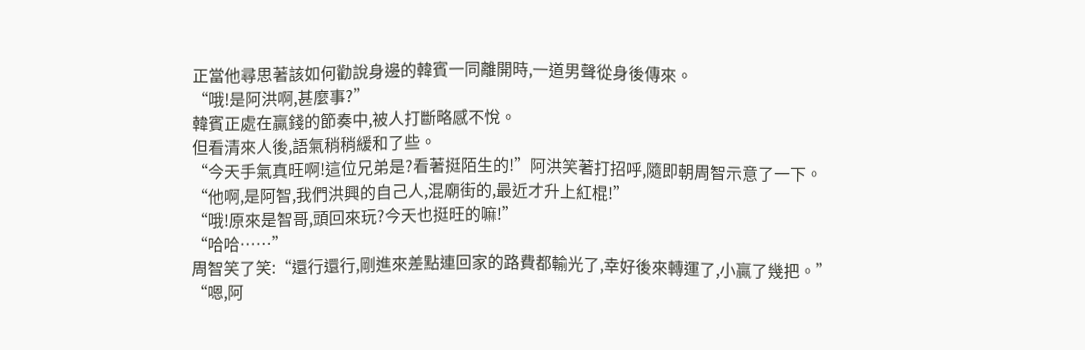正當他尋思著該如何勸說身邊的韓賓一同離開時,一道男聲從身後傳來。
“哦!是阿洪啊,甚麼事?”
韓賓正處在贏錢的節奏中,被人打斷略感不悅。
但看清來人後,語氣稍稍緩和了些。
“今天手氣真旺啊!這位兄弟是?看著挺陌生的!”阿洪笑著打招呼,隨即朝周智示意了一下。
“他啊,是阿智,我們洪興的自己人,混廟街的,最近才升上紅棍!”
“哦!原來是智哥,頭回來玩?今天也挺旺的嘛!”
“哈哈……”
周智笑了笑:“還行還行,剛進來差點連回家的路費都輸光了,幸好後來轉運了,小贏了幾把。”
“嗯,阿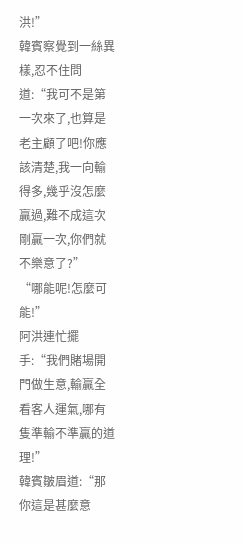洪!”
韓賓察覺到一絲異樣,忍不住問道:“我可不是第一次來了,也算是老主顧了吧!你應該清楚,我一向輸得多,幾乎沒怎麼贏過,難不成這次剛贏一次,你們就不樂意了?”
“哪能呢!怎麼可能!”
阿洪連忙擺手:“我們賭場開門做生意,輸贏全看客人運氣,哪有隻準輸不準贏的道理!”
韓賓皺眉道:“那你這是甚麼意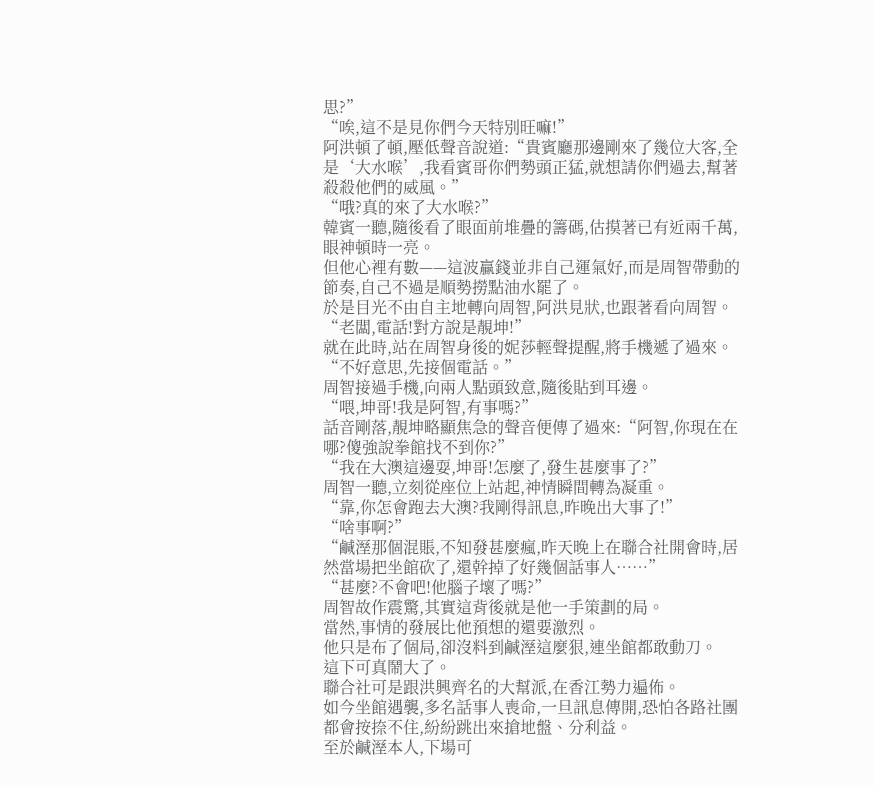思?”
“唉,這不是見你們今天特別旺嘛!”
阿洪頓了頓,壓低聲音說道:“貴賓廳那邊剛來了幾位大客,全是‘大水喉’,我看賓哥你們勢頭正猛,就想請你們過去,幫著殺殺他們的威風。”
“哦?真的來了大水喉?”
韓賓一聽,隨後看了眼面前堆疊的籌碼,估摸著已有近兩千萬,眼神頓時一亮。
但他心裡有數——這波贏錢並非自己運氣好,而是周智帶動的節奏,自己不過是順勢撈點油水罷了。
於是目光不由自主地轉向周智,阿洪見狀,也跟著看向周智。
“老闆,電話!對方說是靚坤!”
就在此時,站在周智身後的妮莎輕聲提醒,將手機遞了過來。
“不好意思,先接個電話。”
周智接過手機,向兩人點頭致意,隨後貼到耳邊。
“喂,坤哥!我是阿智,有事嗎?”
話音剛落,靚坤略顯焦急的聲音便傳了過來:“阿智,你現在在哪?傻強說拳館找不到你?”
“我在大澳這邊耍,坤哥!怎麼了,發生甚麼事了?”
周智一聽,立刻從座位上站起,神情瞬間轉為凝重。
“靠,你怎會跑去大澳?我剛得訊息,昨晚出大事了!”
“啥事啊?”
“鹹溼那個混賬,不知發甚麼瘋,昨天晚上在聯合社開會時,居然當場把坐館砍了,還幹掉了好幾個話事人……”
“甚麼?不會吧!他腦子壞了嗎?”
周智故作震驚,其實這背後就是他一手策劃的局。
當然,事情的發展比他預想的還要激烈。
他只是布了個局,卻沒料到鹹溼這麼狠,連坐館都敢動刀。
這下可真鬧大了。
聯合社可是跟洪興齊名的大幫派,在香江勢力遍佈。
如今坐館遇襲,多名話事人喪命,一旦訊息傳開,恐怕各路社團都會按捺不住,紛紛跳出來搶地盤、分利益。
至於鹹溼本人,下場可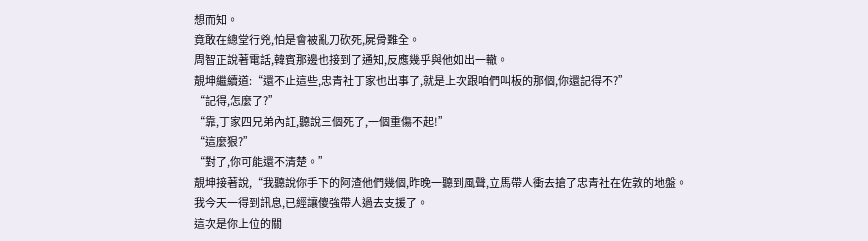想而知。
竟敢在總堂行兇,怕是會被亂刀砍死,屍骨難全。
周智正說著電話,韓賓那邊也接到了通知,反應幾乎與他如出一轍。
靚坤繼續道:“還不止這些,忠青社丁家也出事了,就是上次跟咱們叫板的那個,你還記得不?”
“記得,怎麼了?”
“靠,丁家四兄弟內訌,聽說三個死了,一個重傷不起!”
“這麼狠?”
“對了,你可能還不清楚。”
靚坤接著說,“我聽說你手下的阿渣他們幾個,昨晚一聽到風聲,立馬帶人衝去搶了忠青社在佐敦的地盤。
我今天一得到訊息,已經讓傻強帶人過去支援了。
這次是你上位的關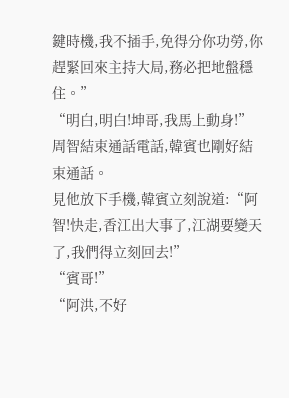鍵時機,我不插手,免得分你功勞,你趕緊回來主持大局,務必把地盤穩住。”
“明白,明白!坤哥,我馬上動身!”
周智結束通話電話,韓賓也剛好結束通話。
見他放下手機,韓賓立刻說道:“阿智!快走,香江出大事了,江湖要變天了,我們得立刻回去!”
“賓哥!”
“阿洪,不好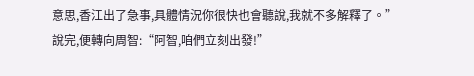意思,香江出了急事,具體情況你很快也會聽說,我就不多解釋了。”
說完,便轉向周智:“阿智,咱們立刻出發!”